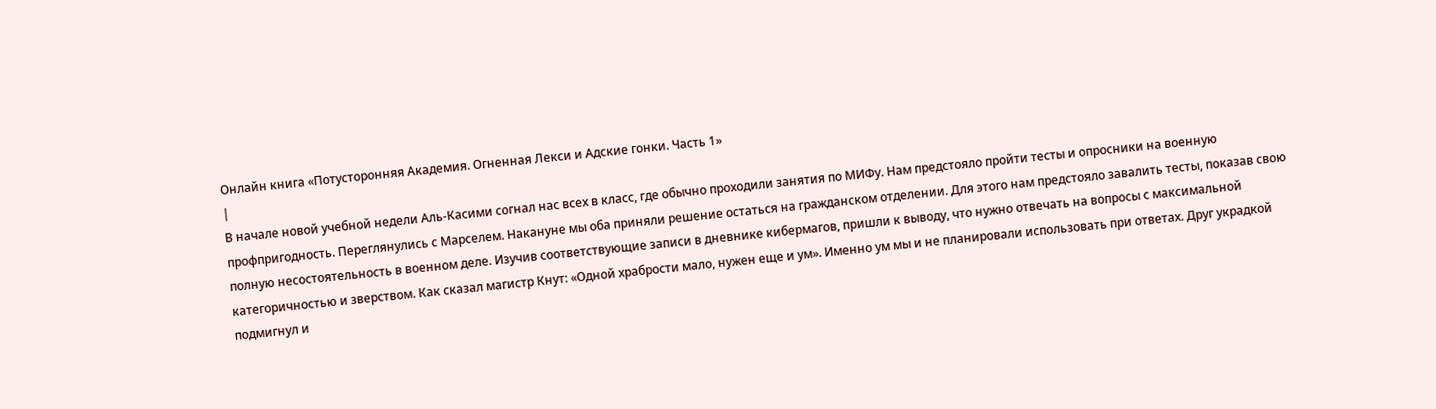Онлайн книга «Потусторонняя Академия. Огненная Лекси и Адские гонки. Часть 1»
|
В начале новой учебной недели Аль-Касими согнал нас всех в класс, где обычно проходили занятия по МИФу. Нам предстояло пройти тесты и опросники на военную профпригодность. Переглянулись с Марселем. Накануне мы оба приняли решение остаться на гражданском отделении. Для этого нам предстояло завалить тесты, показав свою полную несостоятельность в военном деле. Изучив соответствующие записи в дневнике кибермагов, пришли к выводу, что нужно отвечать на вопросы с максимальной категоричностью и зверством. Как сказал магистр Кнут: «Одной храбрости мало, нужен еще и ум». Именно ум мы и не планировали использовать при ответах. Друг украдкой подмигнул и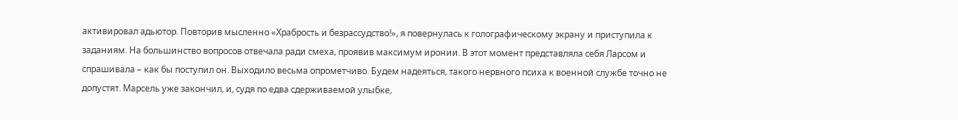активировал адьютор. Повторив мысленно «Храбрость и безрассудство!», я повернулась к голографическому экрану и приступила к заданиям. На большинство вопросов отвечала ради смеха, проявив максимум иронии. В этот момент представляла себя Ларсом и спрашивала – как бы поступил он. Выходило весьма опрометчиво. Будем надеяться, такого нервного психа к военной службе точно не допустят. Марсель уже закончил, и, судя по едва сдерживаемой улыбке,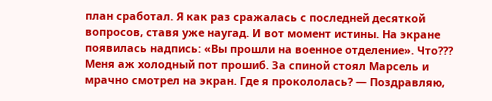план сработал. Я как раз сражалась с последней десяткой вопросов, ставя уже наугад. И вот момент истины. На экране появилась надпись: «Вы прошли на военное отделение». Что??? Меня аж холодный пот прошиб. За спиной стоял Марсель и мрачно смотрел на экран. Где я прокололась? — Поздравляю,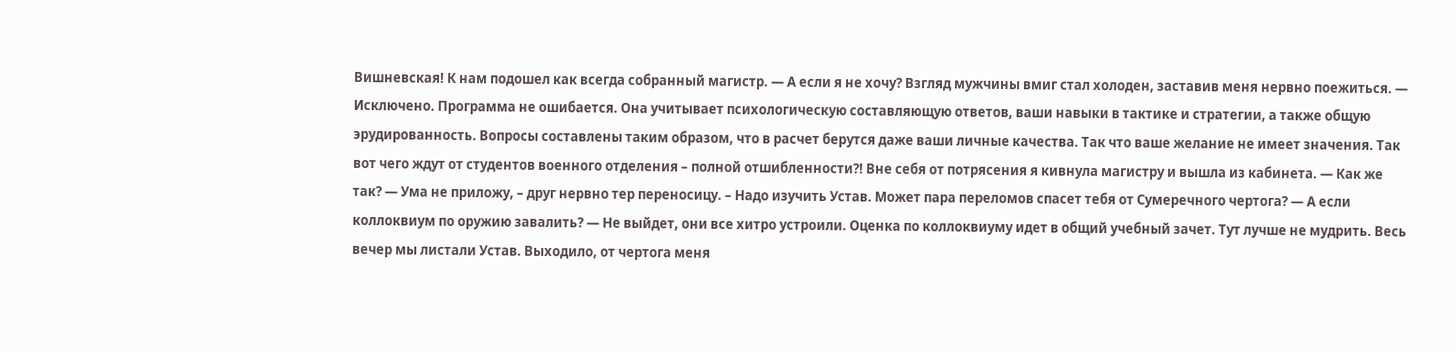Вишневская! К нам подошел как всегда собранный магистр. — А если я не хочу? Взгляд мужчины вмиг стал холоден, заставив меня нервно поежиться. — Исключено. Программа не ошибается. Она учитывает психологическую составляющую ответов, ваши навыки в тактике и стратегии, а также общую эрудированность. Вопросы составлены таким образом, что в расчет берутся даже ваши личные качества. Так что ваше желание не имеет значения. Так вот чего ждут от студентов военного отделения – полной отшибленности?! Вне себя от потрясения я кивнула магистру и вышла из кабинета. — Как же так? — Ума не приложу, – друг нервно тер переносицу. – Надо изучить Устав. Может пара переломов спасет тебя от Сумеречного чертога? — А если коллоквиум по оружию завалить? — Не выйдет, они все хитро устроили. Оценка по коллоквиуму идет в общий учебный зачет. Тут лучше не мудрить. Весь вечер мы листали Устав. Выходило, от чертога меня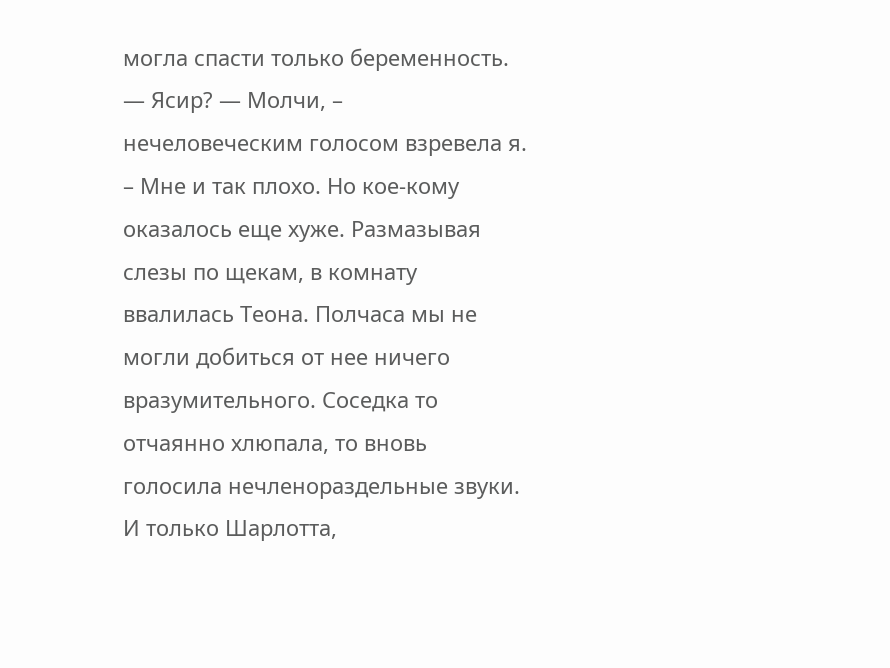могла спасти только беременность. — Ясир? — Молчи, – нечеловеческим голосом взревела я. – Мне и так плохо. Но кое-кому оказалось еще хуже. Размазывая слезы по щекам, в комнату ввалилась Теона. Полчаса мы не могли добиться от нее ничего вразумительного. Соседка то отчаянно хлюпала, то вновь голосила нечленораздельные звуки. И только Шарлотта,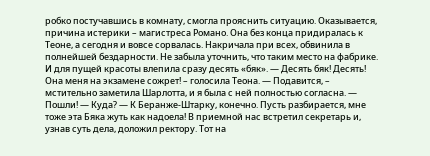робко постучавшись в комнату, смогла прояснить ситуацию. Оказывается, причина истерики – магистреса Романо. Она без конца придиралась к Теоне, а сегодня и вовсе сорвалась. Накричала при всех, обвинила в полнейшей бездарности. Не забыла уточнить, что таким место на фабрике. И для пущей красоты влепила сразу десять «бяк». — Десять бяк! Десять! Она меня на экзамене сожрет! – голосила Теона. — Подавится, – мстительно заметила Шарлотта, и я была с ней полностью согласна. — Пошли! — Куда? — К Беранже-Штарку, конечно. Пусть разбирается, мне тоже эта Бяка жуть как надоела! В приемной нас встретил секретарь и, узнав суть дела, доложил ректору. Тот на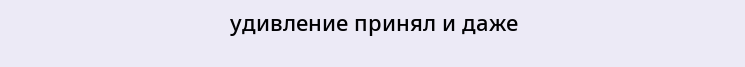удивление принял и даже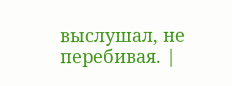выслушал, не перебивая. |